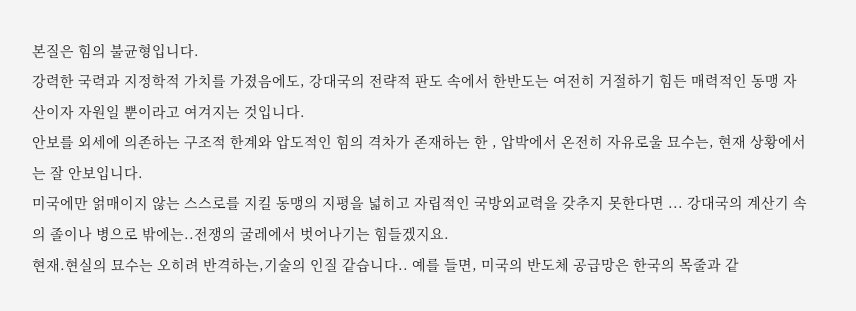본질은 힘의 불균형입니다.
강력한 국력과 지정학적 가치를 가졌음에도, 강대국의 전략적 판도 속에서 한반도는 여전히 거절하기 힘든 매력적인 동맹 자산이자 자원일 뿐이라고 여겨지는 것입니다.
안보를 외세에 의존하는 구조적 한계와 압도적인 힘의 격차가 존재하는 한 , 압박에서 온전히 자유로울 묘수는, 현재 상황에서는 잘 안보입니다.
미국에만 얽매이지 않는 스스로를 지킬 동맹의 지평을 넓히고 자립적인 국방외교력을 갖추지 못한다면 ... 강대국의 계산기 속의 졸이나 병으로 밖에는..전쟁의 굴레에서 벗어나기는 힘들겠지요.
현재.현실의 묘수는 오히려 반격하는,기술의 인질 같습니다.. 예를 들면, 미국의 반도체 공급망은 한국의 목줄과 같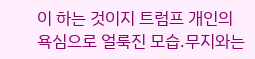이 하는 것이지 트럼프 개인의 욕심으로 얼룩진 모습.무지와는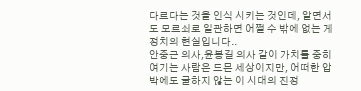다르다는 것을 인식 시키는 것인데, 알면서도 모르쇠로 일관하면 어쩔 수 밖에 없는 게 정치의 현실입니다..
안중근 의사,윤봉길 의사 같이 가치를 중히 여기는 사람은 드믄 세상이지만, 어떠한 압박에도 굴하지 않는 이 시대의 진정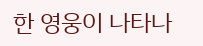한 영웅이 나타나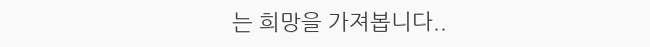는 희망을 가져봅니다..